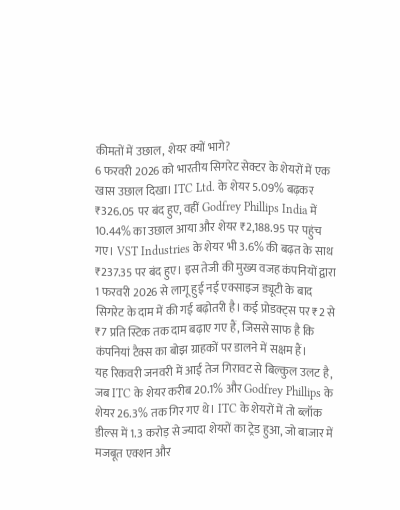कीमतों में उछाल, शेयर क्यों भागे?
6 फरवरी 2026 को भारतीय सिगरेट सेक्टर के शेयरों में एक खास उछाल दिखा। ITC Ltd. के शेयर 5.09% बढ़कर ₹326.05 पर बंद हुए, वहीं Godfrey Phillips India में 10.44% का उछाल आया और शेयर ₹2,188.95 पर पहुंच गए। VST Industries के शेयर भी 3.6% की बढ़त के साथ ₹237.35 पर बंद हुए। इस तेजी की मुख्य वजह कंपनियों द्वारा 1 फरवरी 2026 से लागू हुई नई एक्साइज ड्यूटी के बाद सिगरेट के दाम में की गई बढ़ोतरी है। कई प्रोडक्ट्स पर ₹2 से ₹7 प्रति स्टिक तक दाम बढ़ाए गए हैं, जिससे साफ है कि कंपनियां टैक्स का बोझ ग्राहकों पर डालने में सक्षम हैं।
यह रिकवरी जनवरी में आई तेज गिरावट से बिल्कुल उलट है, जब ITC के शेयर करीब 20.1% और Godfrey Phillips के शेयर 26.3% तक गिर गए थे। ITC के शेयरों में तो ब्लॉक डील्स में 1.3 करोड़ से ज्यादा शेयरों का ट्रेड हुआ, जो बाजार में मजबूत एक्शन और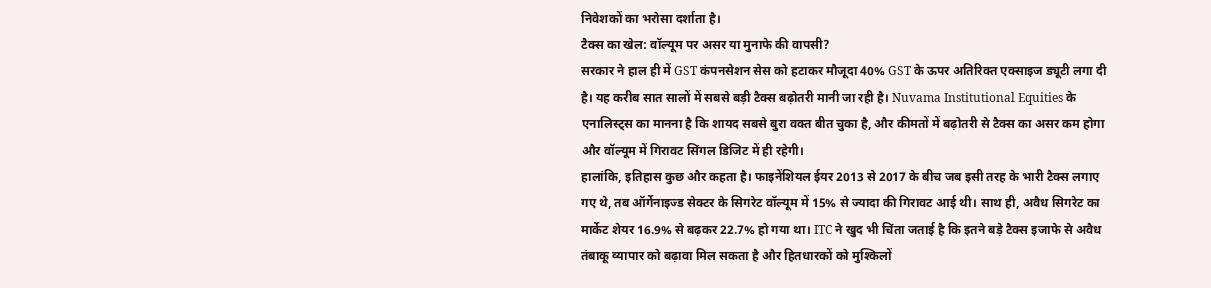निवेशकों का भरोसा दर्शाता है।
टैक्स का खेल: वॉल्यूम पर असर या मुनाफे की वापसी?
सरकार ने हाल ही में GST कंपनसेशन सेस को हटाकर मौजूदा 40% GST के ऊपर अतिरिक्त एक्साइज ड्यूटी लगा दी है। यह करीब सात सालों में सबसे बड़ी टैक्स बढ़ोतरी मानी जा रही है। Nuvama Institutional Equities के एनालिस्ट्स का मानना है कि शायद सबसे बुरा वक्त बीत चुका है, और कीमतों में बढ़ोतरी से टैक्स का असर कम होगा और वॉल्यूम में गिरावट सिंगल डिजिट में ही रहेगी।
हालांकि, इतिहास कुछ और कहता है। फाइनेंशियल ईयर 2013 से 2017 के बीच जब इसी तरह के भारी टैक्स लगाए गए थे, तब ऑर्गेनाइज्ड सेक्टर के सिगरेट वॉल्यूम में 15% से ज्यादा की गिरावट आई थी। साथ ही, अवैध सिगरेट का मार्केट शेयर 16.9% से बढ़कर 22.7% हो गया था। ITC ने खुद भी चिंता जताई है कि इतने बड़े टैक्स इजाफे से अवैध तंबाकू व्यापार को बढ़ावा मिल सकता है और हितधारकों को मुश्किलों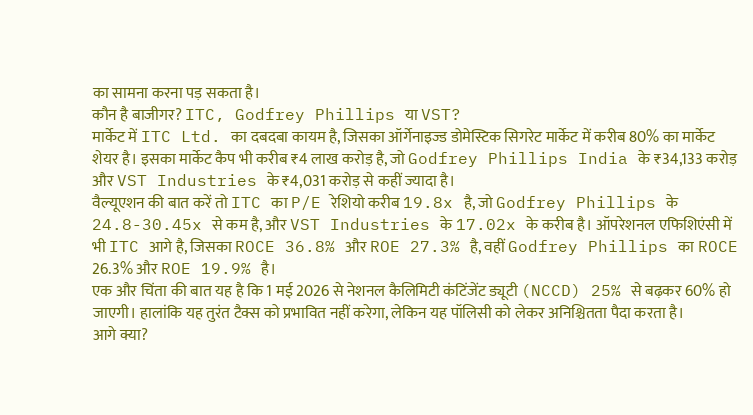का सामना करना पड़ सकता है।
कौन है बाजीगर? ITC, Godfrey Phillips या VST?
मार्केट में ITC Ltd. का दबदबा कायम है, जिसका ऑर्गेनाइज्ड डोमेस्टिक सिगरेट मार्केट में करीब 80% का मार्केट शेयर है। इसका मार्केट कैप भी करीब ₹4 लाख करोड़ है, जो Godfrey Phillips India के ₹34,133 करोड़ और VST Industries के ₹4,031 करोड़ से कहीं ज्यादा है।
वैल्यूएशन की बात करें तो ITC का P/E रेशियो करीब 19.8x है, जो Godfrey Phillips के 24.8-30.45x से कम है, और VST Industries के 17.02x के करीब है। ऑपरेशनल एफिशिएंसी में भी ITC आगे है, जिसका ROCE 36.8% और ROE 27.3% है, वहीं Godfrey Phillips का ROCE 26.3% और ROE 19.9% है।
एक और चिंता की बात यह है कि 1 मई 2026 से नेशनल कैलिमिटी कंटिंजेंट ड्यूटी (NCCD) 25% से बढ़कर 60% हो जाएगी। हालांकि यह तुरंत टैक्स को प्रभावित नहीं करेगा, लेकिन यह पॉलिसी को लेकर अनिश्चितता पैदा करता है।
आगे क्या?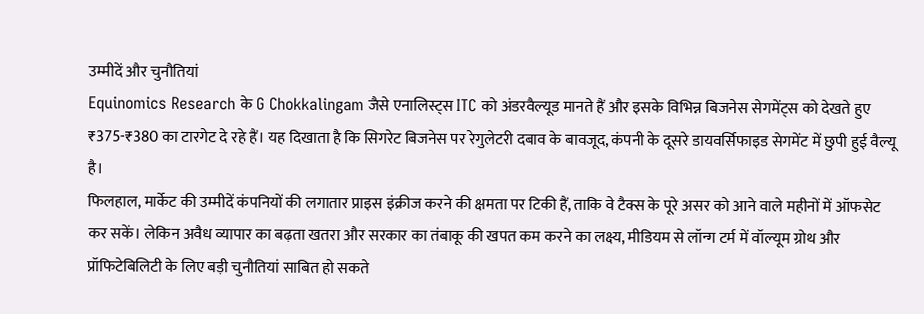उम्मीदें और चुनौतियां
Equinomics Research के G Chokkalingam जैसे एनालिस्ट्स ITC को अंडरवैल्यूड मानते हैं और इसके विभिन्न बिजनेस सेगमेंट्स को देखते हुए ₹375-₹380 का टारगेट दे रहे हैं। यह दिखाता है कि सिगरेट बिजनेस पर रेगुलेटरी दबाव के बावजूद, कंपनी के दूसरे डायवर्सिफाइड सेगमेंट में छुपी हुई वैल्यू है।
फिलहाल, मार्केट की उम्मीदें कंपनियों की लगातार प्राइस इंक्रीज करने की क्षमता पर टिकी हैं, ताकि वे टैक्स के पूरे असर को आने वाले महीनों में ऑफसेट कर सकें। लेकिन अवैध व्यापार का बढ़ता खतरा और सरकार का तंबाकू की खपत कम करने का लक्ष्य, मीडियम से लॉन्ग टर्म में वॉल्यूम ग्रोथ और प्रॉफिटेबिलिटी के लिए बड़ी चुनौतियां साबित हो सकते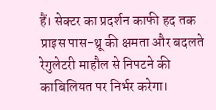हैं। सेक्टर का प्रदर्शन काफी हद तक प्राइस पास-थ्रू की क्षमता और बदलते रेगुलेटरी माहौल से निपटने की काबिलियत पर निर्भर करेगा।